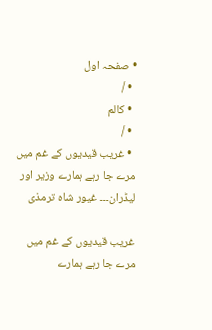• صفحہ اول
  • /
  • کالم
  • /
  • غریب قیدیوں کے غم میں مرے جا رہے ہمارے وزیر اور لیڈران۔۔۔ غیور شاہ ترمذی

غریب قیدیوں کے غم میں مرے جا رہے ہمارے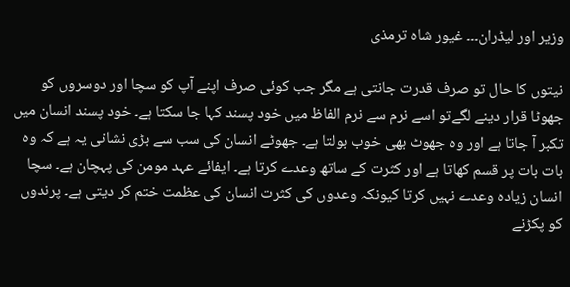وزیر اور لیڈران۔۔۔ غیور شاہ ترمذی

نیتوں کا حال تو صرف قدرت جانتی ہے مگر جب کوئی صرف اپنے آپ کو سچا اور دوسروں کو جھوٹا قرار دینے لگےتو اسے نرم سے نرم الفاظ میں خود پسند کہا جا سکتا ہے۔ خود پسند انسان میں تکبر آ جاتا ہے اور وہ جھوٹ بھی خوب بولتا ہے۔ جھوٹے انسان کی سب سے بڑی نشانی یہ ہے کہ وہ بات بات پر قسم کھاتا ہے اور کثرت کے ساتھ وعدے کرتا ہے۔ ایفائے عہد مومن کی پہچان ہے۔ سچا انسان زیادہ وعدے نہیں کرتا کیونکہ وعدوں کی کثرت انسان کی عظمت ختم کر دیتی ہے۔ پرندوں کو پکڑنے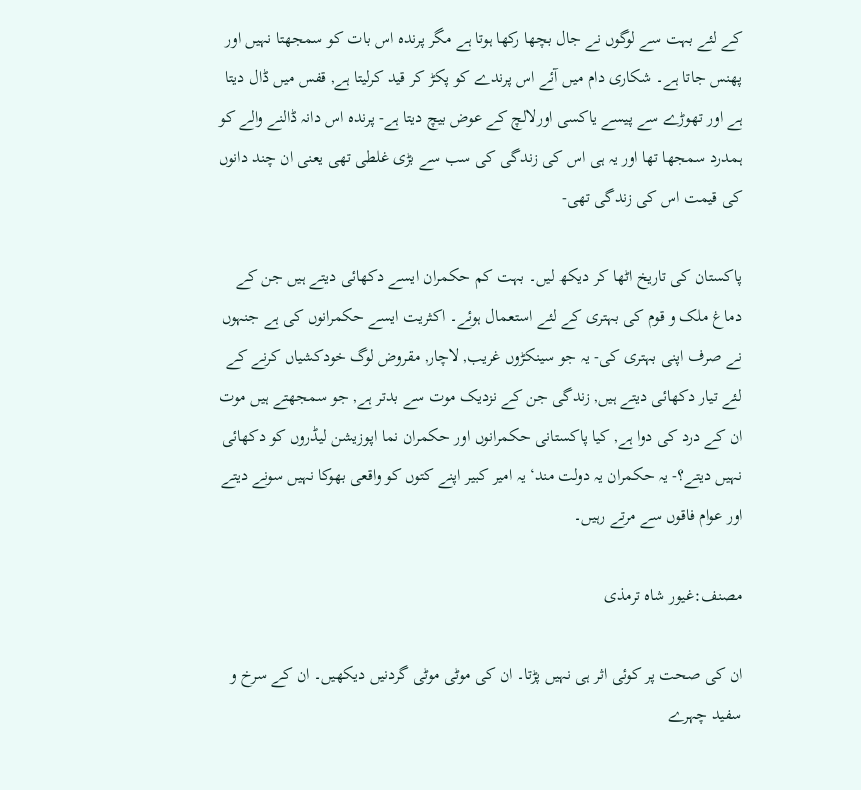کے لئے بہت سے لوگوں نے جال بچھا رکھا ہوتا ہے مگر پرندہ اس بات کو سمجھتا نہیں اور پھنس جاتا ہے۔ شکاری دام میں آئے اس پرندے کو پکڑ کر قید کرلیتا ہے, قفس میں ڈال دیتا ہے اور تھوڑے سے پیسے یاکسی اورلالچ کے عوض بیچ دیتا ہے- پرندہ اس دانہ ڈالنے والے کو ہمدرد سمجھا تھا اور یہ ہی اس کی زندگی کی سب سے بڑی غلطی تھی یعنی ان چند دانوں کی قیمت اس کی زندگی تھی-

پاکستان کی تاریخ اٹھا کر دیکھ لیں۔ بہت کم حکمران ایسے دکھائی دیتے ہیں جن کے دماغ ملک و قوم کی بہتری کے لئے استعمال ہوئے۔ اکثریت ایسے حکمرانوں کی ہے جنہوں نے صرف اپنی بہتری کی- یہ جو سینکڑوں غریب, لاچار, مقروض لوگ خودکشیاں کرنے کے لئے تیار دکھائی دیتے ہیں, زندگی جن کے نزدیک موت سے بدتر ہے, جو سمجھتے ہیں موت ان کے درد کی دوا ہے, کیا پاکستانی حکمرانوں اور حکمران نما اپوزیشن لیڈروں کو دکھائی نہیں دیتے؟- یہ حکمران یہ دولت مند‘ یہ امیر کبیر اپنے کتوں کو واقعی بھوکا نہیں سونے دیتے اور عوام فاقوں سے مرتے رہیں۔

مصنف:غیور شاہ ترمذی

ان کی صحت پر کوئی اثر ہی نہیں پڑتا۔ ان کی موٹی موٹی گردنیں دیکھیں۔ ان کے سرخ و سفید چہرے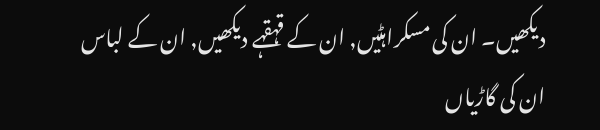دیکھیں۔ ان کی مسکراہٹیں, ان کے قہقہے دیکھیں, ان کے لباس ان کی گاڑیاں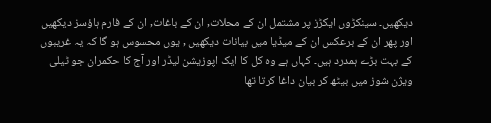دیکھیں۔ سینکڑوں ایکڑز پر مشتمل ان کے محلات, ان کے باغات, ان کے فارم ہاؤسز دیکھیں اور پھر ان کے برعکس ان کے میڈیا میں بیانات دیکھیں , یوں محسوس ہو گا کہ یہ غریبوں کے بہت بڑے ہمدرد ہیں۔ کہاں ہے وہ کل کا ایک اپوزیشن لیڈر اور آج کا حکمران جو ٹیلی ویژن شوز میں بیٹھ کر بیان داغا کرتا تھا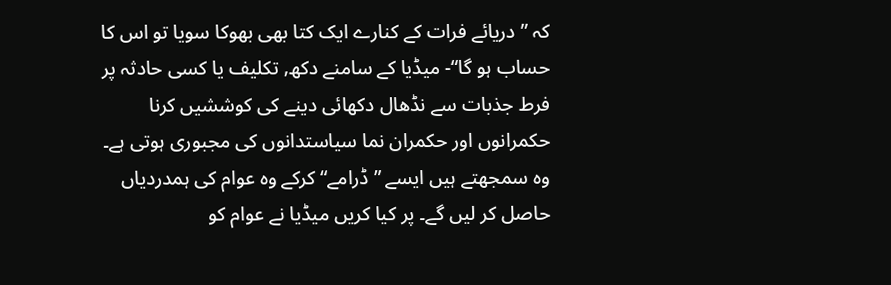کہ ”دریائے فرات کے کنارے ایک کتا بھی بھوکا سویا تو اس کا حساب ہو گا“- میڈیا کے سامنے دکھ, تکلیف یا کسی حادثہ پر فرط جذبات سے نڈھال دکھائی دینے کی کوششیں کرنا حکمرانوں اور حکمران نما سیاستدانوں کی مجبوری ہوتی ہے۔ وہ سمجھتے ہیں ایسے ”ڈرامے“ کرکے وہ عوام کی ہمدردیاں حاصل کر لیں گے۔ پر کیا کریں میڈیا نے عوام کو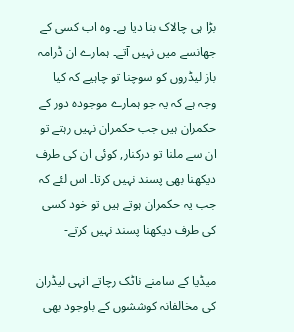بڑا ہی چالاک بنا دیا ہے۔ وہ اب کسی کے جھانسے میں نہیں آتے۔ ہمارے ان ڈرامہ باز لیڈروں کو سوچنا تو چاہیے کہ کیا وجہ ہے کہ یہ جو ہمارے موجودہ دور کے حکمران ہیں جب حکمران نہیں رہتے تو ان سے ملنا تو درکنار, کوئی ان کی طرف دیکھنا بھی پسند نہیں کرتا۔ اس لئے کہ جب یہ حکمران ہوتے ہیں تو خود کسی کی طرف دیکھنا پسند نہیں کرتے-

میڈیا کے سامنے ناٹک رچاتے انہی لیڈران کی مخالفانہ کوششوں کے باوجود بھی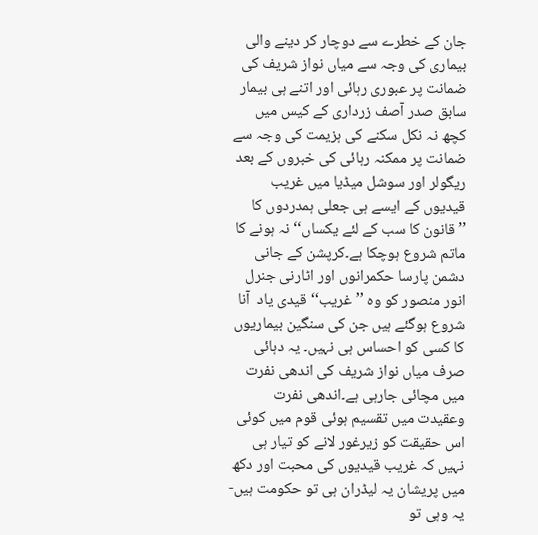جان کے خطرے سے دوچار کر دینے والی بیماری کی وجہ سے میاں نواز شریف کی ضمانت پر عبوری رہائی اور اتنے ہی بیمار سابق صدر آصف زرداری کے کیس میں کچھ نہ نکل سکنے کی ہزیمت کی وجہ سے ضمانت پر ممکنہ رہائی کی خبروں کے بعد ریگولر اور سوشل میڈیا میں غریب قیدیوں کے ایسے ہی جعلی ہمدردوں کا ’’قانون کا سب کے لئے یکساں‘‘ نہ ہونے کا ماتم شروع ہوچکا ہے۔کرپشن کے جانی دشمن پارسا حکمرانوں اور اٹارنی جنرل انور منصور کو وہ ’’غریب‘‘ قیدی یاد  آنا شروع ہوگئے ہیں جن کی سنگین بیماریوں کا کسی کو احساس ہی نہیں۔ یہ دہائی صرف میاں نواز شریف کی اندھی نفرت میں مچائی جارہی ہے۔اندھی نفرت وعقیدت میں تقسیم ہوئی قوم میں کوئی اس حقیقت کو زیرغور لانے کو تیار ہی نہیں کہ غریب قیدیوں کی محبت اور دکھ میں پریشان یہ لیڈران ہی تو حکومت ہیں- یہ وہی تو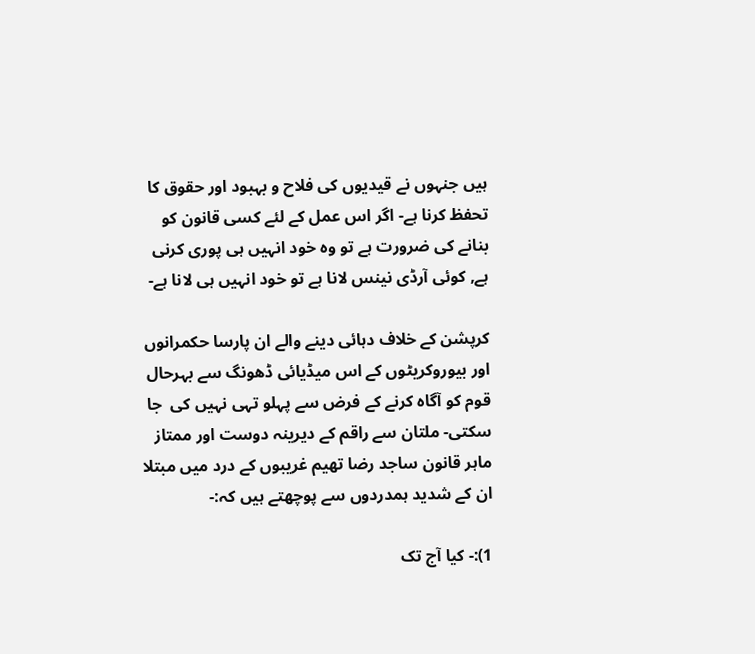ہیں جنہوں نے قیدیوں کی فلاح و بہبود اور حقوق کا تحفظ کرنا ہے- اگر اس عمل کے لئے کسی قانون کو بنانے کی ضرورت ہے تو وہ خود انہیں ہی پوری کرنی ہے, کوئی آرڈی نینس لانا ہے تو خود انہیں ہی لانا ہے-

کرپشن کے خلاف دہائی دینے والے ان پارسا حکمرانوں اور بیوروکریٹوں کے اس میڈیائی ڈھونگ سے بہرحال قوم کو آگاہ کرنے کے فرض سے پہلو تہی نہیں کی  جا سکتی- ملتان سے راقم کے دیرینہ دوست اور ممتاز ماہر قانون ساجد رضا تھیم غریبوں کے درد میں مبتلا ان کے شدید ہمدردوں سے پوچھتے ہیں کہ:-

1):- کیا آج تک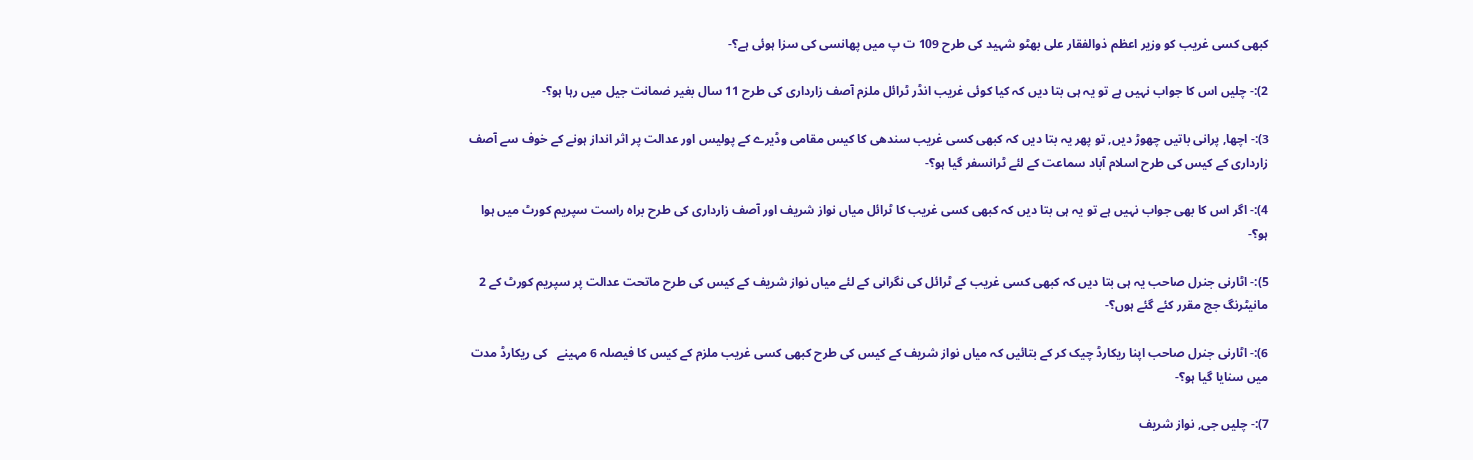کبھی کسی غریب کو وزیر اعظم ذوالفقار علی بھٹو شہید کی طرح 109 ت پ میں پھانسی کی سزا ہوئی ہے؟-

2):- چلیں اس کا جواب نہیں ہے تو یہ ہی بتا دیں کہ کیا کوئی غریب انڈر ٹرائل ملزم آصف زارداری کی طرح 11 سال بغیر ضمانت جیل میں رہا ہو؟-

3):- اچھا, پرانی باتیں چھوڑ دیں, تو پھر یہ بتا دیں کہ کبھی کسی غریب سندھی کا کیس مقامی وڈیرے کے پولیس اور عدالت پر اثر انداز ہونے کے خوف سے آصف زارداری کے کیس کی طرح اسلام آباد سماعت کے لئے ٹرانسفر گیا ہو؟-

4):- اگر اس کا بھی جواب نہیں ہے تو یہ ہی بتا دیں کہ کبھی کسی غریب کا ٹرائل میاں نواز شریف اور آصف زارداری کی طرح براہ راست سپریم کورٹ میں ہوا ہو؟-

5):- اٹارنی جنرل صاحب یہ ہی بتا دیں کہ کبھی کسی غریب کے ٹرائل کی نگرانی کے لئے میاں نواز شریف کے کیس کی طرح ماتحت عدالت پر سپریم کورٹ کے 2 مانیٹرنگ جج مقرر کئے گئے ہوں؟-

6):- اٹارنی جنرل صاحب اپنا ریکارڈ چیک کر کے بتائیں کہ میاں نواز شریف کے کیس کی طرح کبھی کسی غریب ملزم کے کیس کا فیصلہ 6 مہینے   کی ریکارڈ مدت میں سنایا گیا ہو؟-

7):- چلیں جی, نواز شریف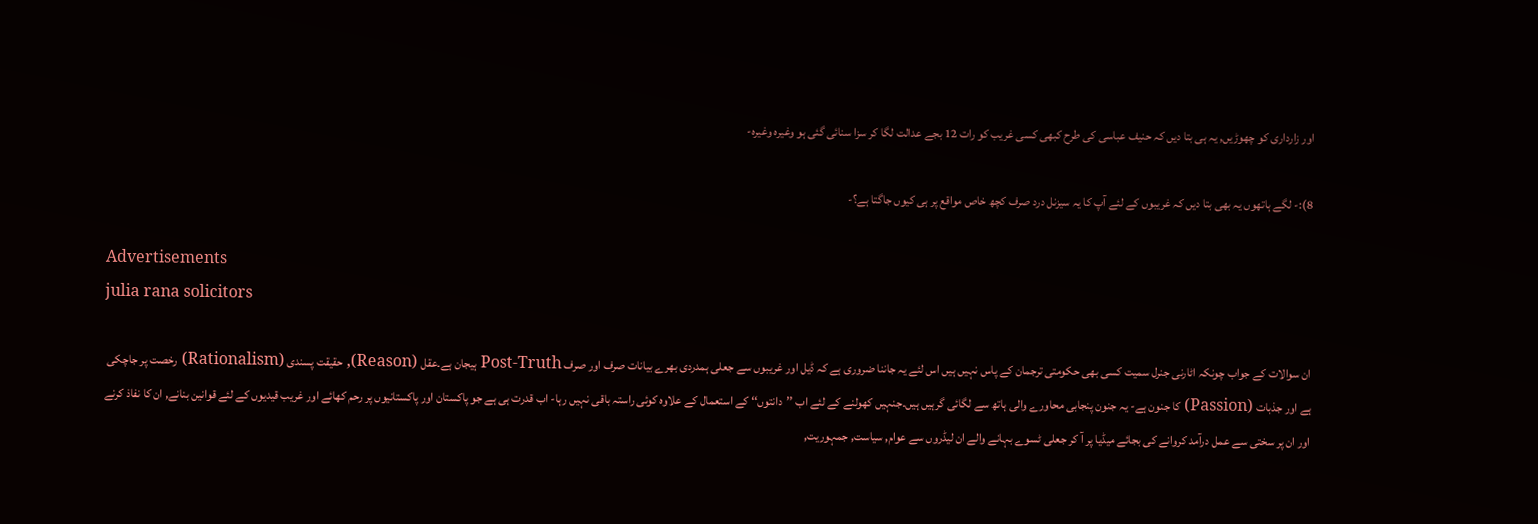اور زارداری کو چھوڑیں, یہ ہی بتا دیں کہ حنیف عباسی کی طرح کبھی کسی غریب کو رات 12 بجے عدالت لگا کر سزا سنائی گئی ہو وغیرہ وغیرہ-

8):- لگے ہاتھوں یہ بھی بتا دیں کہ غریبوں کے لئے آپ کا یہ سیزنل درد صرف کچھ خاص مواقع پر ہی کیوں جاگتا ہے؟-

Advertisements
julia rana solicitors

ان سوالات کے جواب چونکہ اٹارنی جنرل سمیت کسی بھی حکومتی ترجمان کے پاس نہیں ہیں اس لئے یہ جاننا ضروری ہے کہ ڈیل اور غریبوں سے جعلی ہمدردی بھرے بیانات صرف اور صرف Post-Truth ہیجان ہے۔عقل (Reason), حقیقت پسندی (Rationalism) رخصت پر جاچکی ہے اور جذبات (Passion) کا جنون ہے- یہ جنون پنجابی محاورے والی ہاتھ سے لگائی گرہیں ہیں۔جنہیں کھولنے کے لئے اب ’’دانتوں‘‘ کے استعمال کے علاوہ کوئی راستہ باقی نہیں رہا- اب قدرت ہی ہے جو پاکستان اور پاکستانیوں پر رحم کھائے اور غریب قیدیوں کے لئے قوانین بنانے, ان کا نفاذ کرنے اور ان پر سختی سے عمل درآمد کروانے کی بجائے میڈیا پر آ کر جعلی ٹسوے بہانے والے ان لیڈروں سے عوام, سیاست, جمہوریت,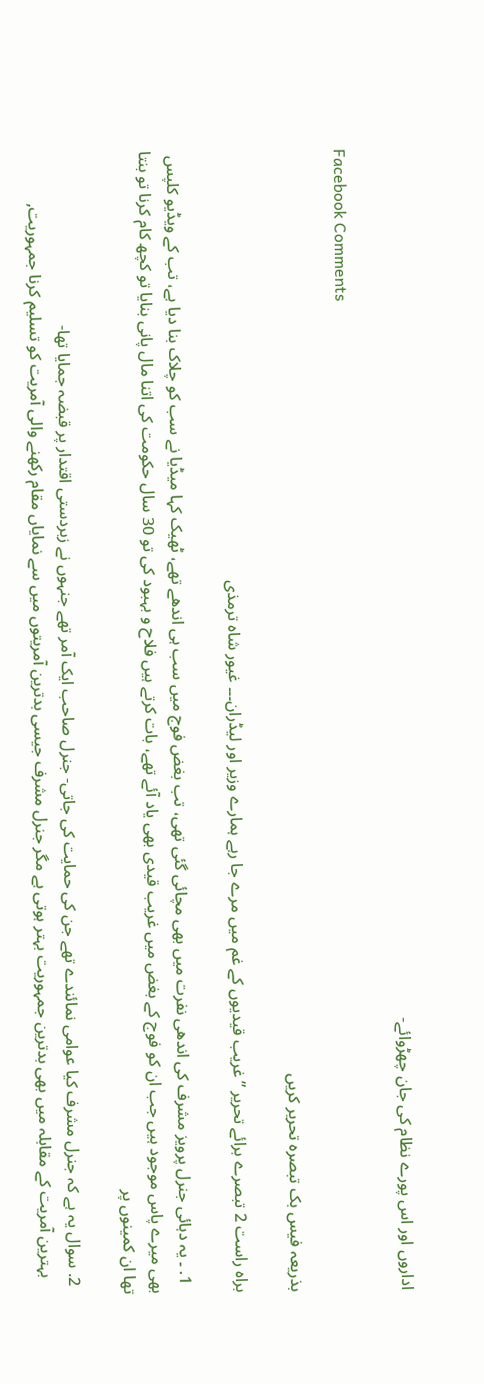اداروں اور اس پورے نظام کی جان چھڑوائے-

Facebook Comments

بذریعہ فیس بک تبصرہ تحریر کریں

براہ راست 2 تبصرے برائے تحریر ”غریب قیدیوں کے غم میں مرے جا رہے ہمارے وزیر اور لیڈران۔۔۔ غیور شاہ ترمذی

  1. ۔ یہ دہائی جنرل پرویز مشرف کی اندھی نفرت میں بھی مچائی گئی تھی، تب بغض فوج میں سب ہی اندھے تھے، ٹھیک کہا میڈیا نے سب کو چلاک بنا دیا ہے، تب کے ویڈیو کلپس بھی میرے پاس موجود ہیں جب ان کو فوج کے بغض میں غریب قیدی بھی یاد آئے تھے، بات کرتے ہیں فلاح و بہبود کی تو 30 سال حکومت کی اتنا مال پانی بنایا تو کچھ کام کرنا تو بنتا تھا ان کمینوں پر

  2. سوال یہ ہے کہ جنرل مشرف کیا عوامی نمائندے تھے جن کی حمایت کی جاتی- جنرل صاحب ایک آمر تھے جنہوں نے زبردستی اقتدار پر قبضہ جمایا تھا-
    بہترین آمریت کے مقابلہ میں بھی بدترین جمہوریت بہتر ہوتی ہے مگر جنرل مشرف جیسی بدترین آمریتوں میں سے نمایاں مقام رکھنے والی آمریت کو تسلیم کرنا جمہوریت,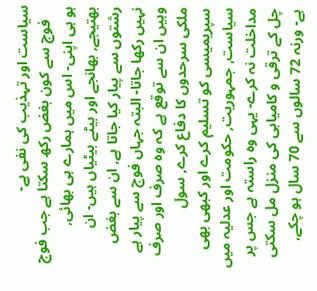سیاست اور تہذیب کی نفی ہے-
    فوج سے کون بغض رکھ سکتا ہے جب فوج ہو ہی اپنی- اس میں ہمارے ہی بھائی, بھتیجے, بھانجے اور بیٹے بیٹیاں ہیں- ان رشتوں سے پیار کیا جاتا ہے, ان سے بغض نہیں رکھا جاتا- البتہ جہاں فوج سے پیار ہے وہیں ان سے توقع ہے کہ وہ صرف اور صرف ملکی سرحدوں کا دفاع کرے, سول سپریمیسی کو تسلیم کرے اور کبھی بھی سیاست, جمہوریت, حکومت اور عدلیہ میں مداخلت نہ کرے- یہی وہ راستہ ہے جس پر چل کے ترقی و کامیابی کی منزل مل سکتی ہے- ورنہ 72 سالوں سے 70 سال ہو چکے,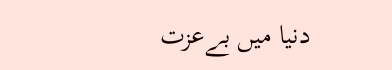دنیا میں بےعزت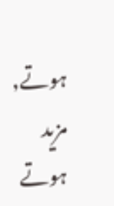ہوتے, مزید ہوتے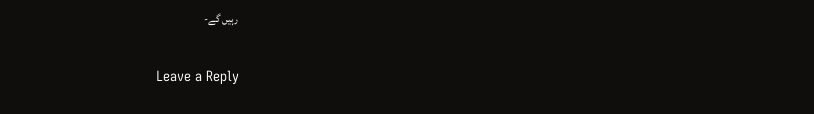رہیں گے-

Leave a Reply